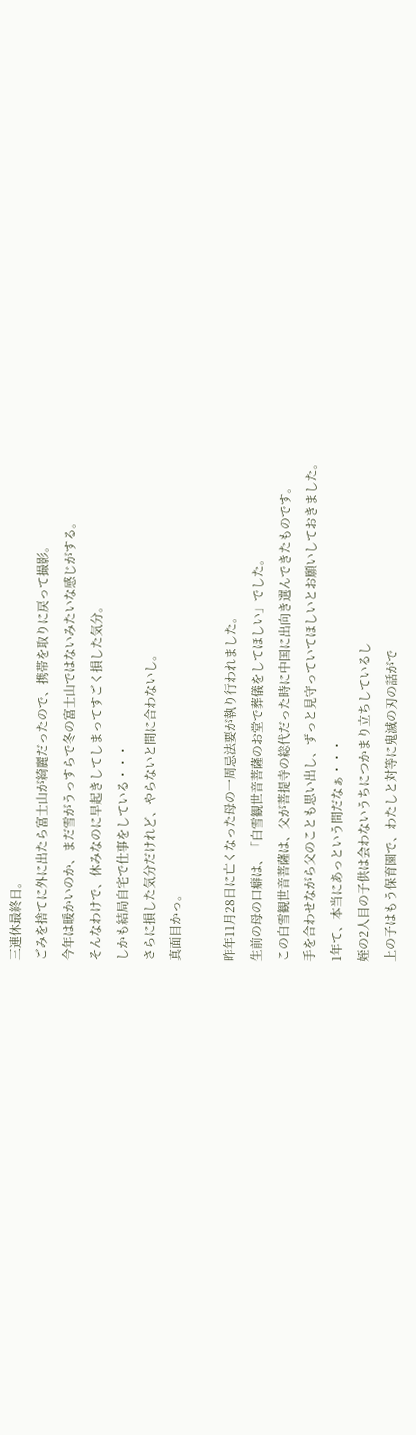三連休最終日。
ごみを捨てに外に出たら富士山が綺麗だったので、携帯を取りに戻って撮影。
今年は暖かいのか、まだ雪がうっすらで冬の富士山ではないみたいな感じがする。
そんなわけで、休みなのに早起きしてしまってすごく損した気分。
しかも結局自宅で仕事をしている・・・
さらに損した気分だけれど、やらないと間に合わないし。
真面目かっ。

昨年11月28日に亡くなった母の一周忌法要が執り行われました。
生前の母の口癖は、「白雪観世音菩薩のお堂で葬儀をしてほしい」でした。
この白雪観世音菩薩は、父が菩提寺の総代だった時に中国に出向き選んできたものです。
手を合わせながら父のことも思い出し、ずっと見守っていてほしいとお願いしておきました。
1年て、本当にあっという間だなぁ・・・
姪の2人目の子供は会わないうちにつかまり立ちしているし
上の子はもう保育園で、わたしと対等に鬼滅の刃の話がで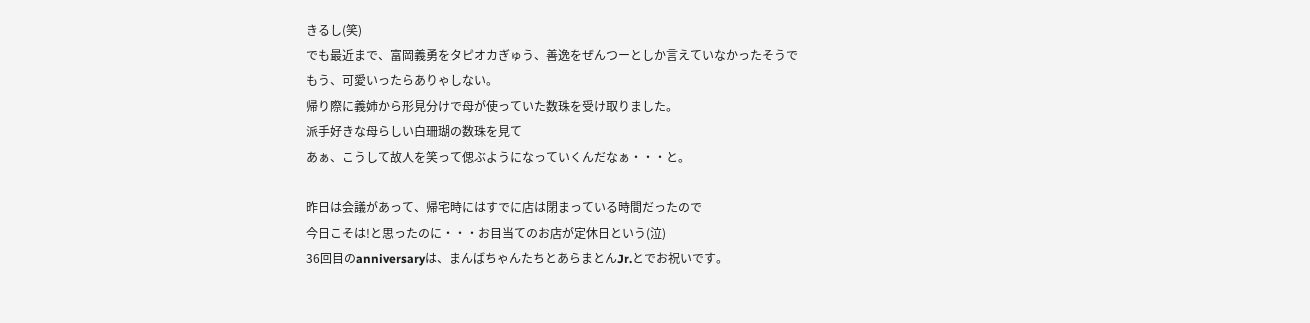きるし(笑)
でも最近まで、富岡義勇をタピオカぎゅう、善逸をぜんつーとしか言えていなかったそうで
もう、可愛いったらありゃしない。
帰り際に義姉から形見分けで母が使っていた数珠を受け取りました。
派手好きな母らしい白珊瑚の数珠を見て
あぁ、こうして故人を笑って偲ぶようになっていくんだなぁ・・・と。

昨日は会議があって、帰宅時にはすでに店は閉まっている時間だったので
今日こそは!と思ったのに・・・お目当てのお店が定休日という(泣)
36回目のanniversaryは、まんばちゃんたちとあらまとんJr.とでお祝いです。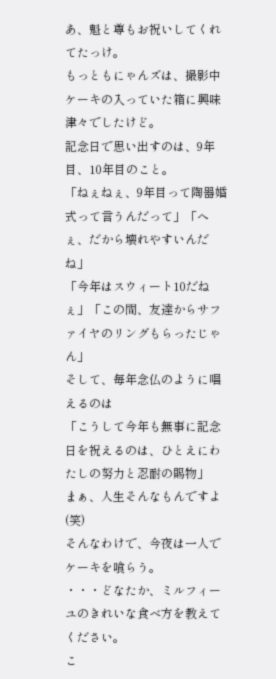あ、魁と尊もお祝いしてくれてたっけ。
もっともにゃんズは、撮影中ケーキの入っていた箱に興味津々でしたけど。
記念日で思い出すのは、9年目、10年目のこと。
「ねぇねぇ、9年目って陶器婚式って言うんだって」「へぇ、だから壊れやすいんだね」
「今年はスウィート10だねぇ」「この間、友達からサファイヤのリングもらったじゃん」
そして、毎年念仏のように唱えるのは
「こうして今年も無事に記念日を祝えるのは、ひとえにわたしの努力と忍耐の賜物」
まぁ、人生そんなもんですよ(笑)
そんなわけで、今夜は一人でケーキを喰らう。
・・・どなたか、ミルフィーユのきれいな食べ方を教えてください。
こ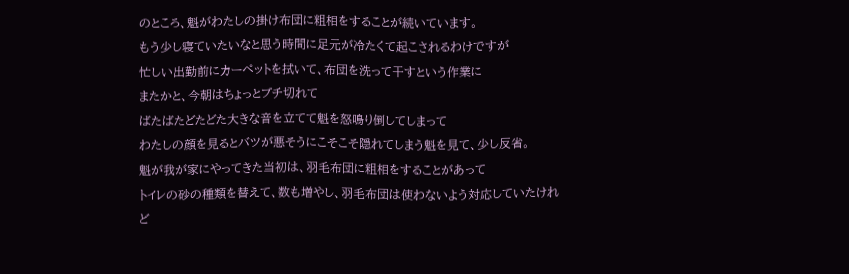のところ、魁がわたしの掛け布団に粗相をすることが続いています。
もう少し寝ていたいなと思う時間に足元が冷たくて起こされるわけですが
忙しい出勤前にカーペットを拭いて、布団を洗って干すという作業に
またかと、今朝はちょっとブチ切れて
ばたばたどたどた大きな音を立てて魁を怒鳴り倒してしまって
わたしの顔を見るとバツが悪そうにこそこそ隠れてしまう魁を見て、少し反省。
魁が我が家にやってきた当初は、羽毛布団に粗相をすることがあって
トイレの砂の種類を替えて、数も増やし、羽毛布団は使わないよう対応していたけれど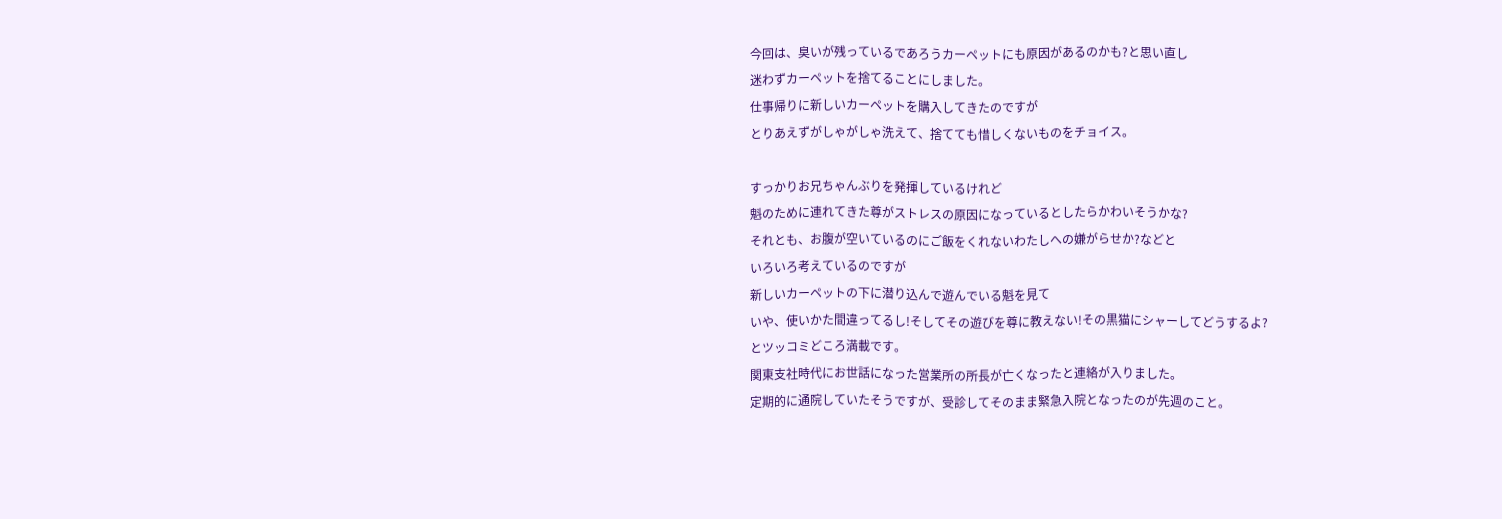今回は、臭いが残っているであろうカーペットにも原因があるのかも?と思い直し
迷わずカーペットを捨てることにしました。
仕事帰りに新しいカーペットを購入してきたのですが
とりあえずがしゃがしゃ洗えて、捨てても惜しくないものをチョイス。

すっかりお兄ちゃんぶりを発揮しているけれど
魁のために連れてきた尊がストレスの原因になっているとしたらかわいそうかな?
それとも、お腹が空いているのにご飯をくれないわたしへの嫌がらせか?などと
いろいろ考えているのですが
新しいカーペットの下に潜り込んで遊んでいる魁を見て
いや、使いかた間違ってるし!そしてその遊びを尊に教えない!その黒猫にシャーしてどうするよ?
とツッコミどころ満載です。
関東支社時代にお世話になった営業所の所長が亡くなったと連絡が入りました。
定期的に通院していたそうですが、受診してそのまま緊急入院となったのが先週のこと。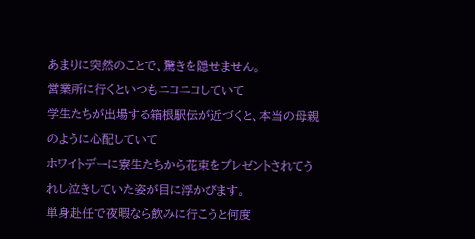あまりに突然のことで、驚きを隠せません。
営業所に行くといつもニコニコしていて
学生たちが出場する箱根駅伝が近づくと、本当の母親のように心配していて
ホワイトデーに寮生たちから花束をプレゼントされてうれし泣きしていた姿が目に浮かびます。
単身赴任で夜暇なら飲みに行こうと何度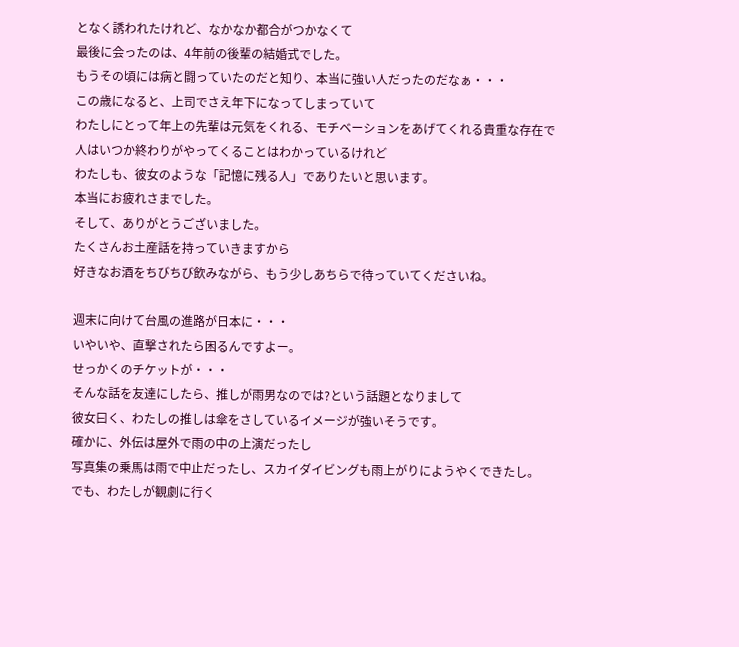となく誘われたけれど、なかなか都合がつかなくて
最後に会ったのは、4年前の後輩の結婚式でした。
もうその頃には病と闘っていたのだと知り、本当に強い人だったのだなぁ・・・
この歳になると、上司でさえ年下になってしまっていて
わたしにとって年上の先輩は元気をくれる、モチベーションをあげてくれる貴重な存在で
人はいつか終わりがやってくることはわかっているけれど
わたしも、彼女のような「記憶に残る人」でありたいと思います。
本当にお疲れさまでした。
そして、ありがとうございました。
たくさんお土産話を持っていきますから
好きなお酒をちびちび飲みながら、もう少しあちらで待っていてくださいね。

週末に向けて台風の進路が日本に・・・
いやいや、直撃されたら困るんですよー。
せっかくのチケットが・・・
そんな話を友達にしたら、推しが雨男なのでは?という話題となりまして
彼女曰く、わたしの推しは傘をさしているイメージが強いそうです。
確かに、外伝は屋外で雨の中の上演だったし
写真集の乗馬は雨で中止だったし、スカイダイビングも雨上がりにようやくできたし。
でも、わたしが観劇に行く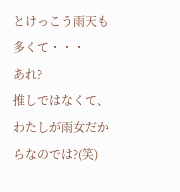とけっこう雨天も多くて・・・
あれ?
推しではなくて、わたしが雨女だからなのでは?(笑)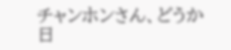チャンホンさん、どうか日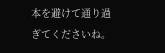本を避けて通り過ぎてくださいね。